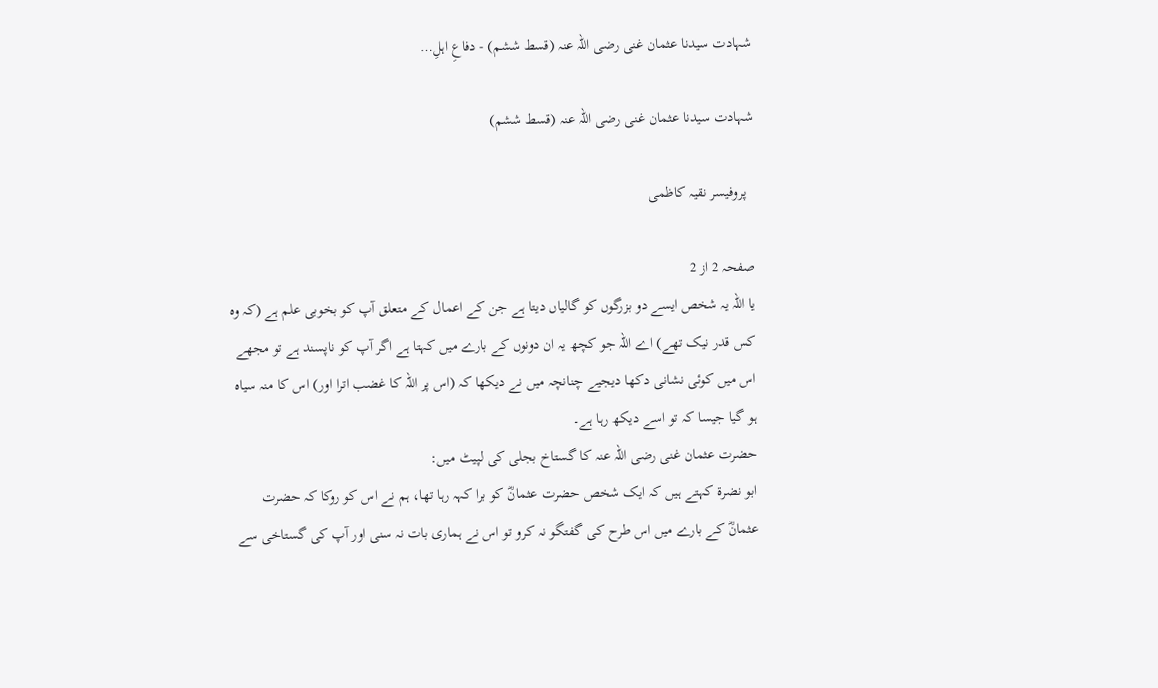شہادت سیدنا عثمان غنی رضی اللہ عنہ (قسط ششم) - دفاعِ اہلِ…

شہادت سیدنا عثمان غنی رضی اللہ عنہ (قسط ششم)

  پروفیسر نقیہ کاظمی

صفحہ 2 از 2
یا اللہ یہ شخص ایسے دو بزرگوں کو گالیاں دیتا ہے جن کے اعمال کے متعلق آپ کو بخوبی علم ہے (کہ وہ کس قدر نیک تھے) اے اللہ جو کچھ یہ ان دونوں کے بارے میں کہتا ہے اگر آپ کو ناپسند ہے تو مجھے اس میں کوئی نشانی دکھا دیجیے چنانچہ میں نے دیکھا کہ (اس پر اللہ کا غضب اترا اور) اس کا منہ سیاہ ہو گیا جیسا کہ تو اسے دیکھ رہا ہے۔
حضرت عثمان غنی رضی اللہ عنہ کا گستاخ بجلی کی لپیٹ میں:
ابو نضرۃ کہتے ہیں کہ ایک شخص حضرت عثمانؓ کو برا کہہ رہا تھا، ہم نے اس کو روکا کہ حضرت عثمانؓ کے بارے میں اس طرح کی گفتگو نہ کرو تو اس نے ہماری بات نہ سنی اور آپ کی گستاخی سے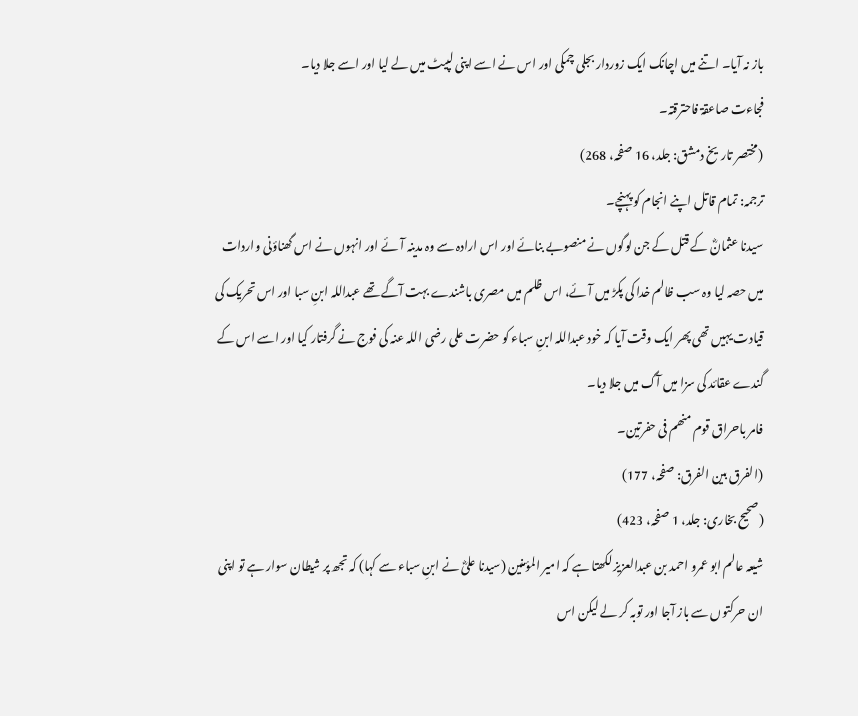باز نہ آیا۔ اتنے میں اچانک ایک زوردار بجلی چمکی اور اس نے اسے اپنی لپیٹ میں لے لیا اور اسے جلا دیا۔
فجاءت صاعقۃ فاحترقتہ۔
(مختصر تاریخ دمشق: جلد، 16 صفحہ، 268)
ترجمہ: تمام قاتل اپنے انجام کو پہنچے۔
سیدنا عثمانؓ کے قتل کے جن لوگوں نے منصوبے بنائے اور اس ارادہ سے وہ مدینہ آئے اور انہوں نے اس گھناؤنی واردات میں حصہ لیا وہ سب ظالم خدا کی پکڑ میں آئے، اس ظلم میں مصری باشندے بہت آگے تھے عبداللہ ابنِ سبا اور اس تحریک کی قیادت یہیں تھی پھر ایک وقت آیا کہ خود عبداللہ ابنِ سباء کو حضرت علی رضی اللہ عنہ کی فوج نے گرفتار کیا اور اسے اس کے گندے عقائد کی سزا میں آگ میں جلا دیا۔
فامر باحراق قوم منھم فی حفرتین۔
(الفرق بین الفرق: صفحہ، 177)
(صحیح بخاری: جلد، 1 صفحہ، 423)
شیعہ عالم ابو عمرو احمد بن عبدالعزیز لکھتا ہے کہ امیر المؤمنین (سیدنا علیؓ نے ابنِ سباء سے کہا) کہ تجھ پر شیطان سوار ہے تو اپنی ان حرکتوں سے باز آجا اور توبہ کر لے لیکن اس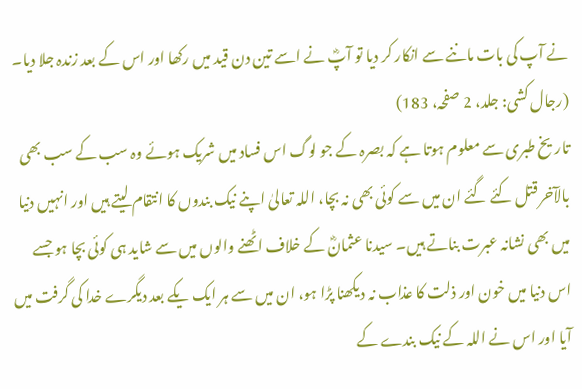نے آپ کی بات ماننے سے انکار کر دیا تو آپؓ نے اسے تین دن قید میں رکھا اور اس کے بعد زندہ جلا دیا۔
(رجال کشی: جلد، 2 صفحہ، 183)
تاریخ طبری سے معلوم ہوتا ہے کہ بصرہ کے جو لوگ اس فساد میں شریک ہوئے وہ سب کے سب بھی بالآخر قتل کئے گئے ان میں سے کوئی بھی نہ بچا، اللہ تعالیٰ اپنے نیک بندوں کا انتقام لیتے ہیں اور انہیں دنیا میں بھی نشانہ عبرت بناتے ہیں۔ سیدنا عثمانؓ کے خلاف اٹھنے والوں میں سے شاید ہی کوئی بچا ہو جسے اس دنیا میں خون اور ذلت کا عذاب نہ دیکھنا پڑا ہو، ان میں سے ہر ایک یکے بعد دیگرے خدا کی گرفت میں آیا اور اس نے اللہ کے نیک بندے کے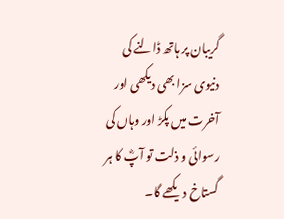گریبان پر ہاتھ ڈالنے کی دنیوی سزا بھی دیکھی اور آخرت میں پکڑ اور وہاں کی رسوائی و ذلت تو آپؓ کا ہر گستاخ دیکھے گا۔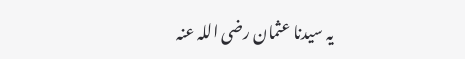یہ سیدنا عثمان رضی اللہ عنہ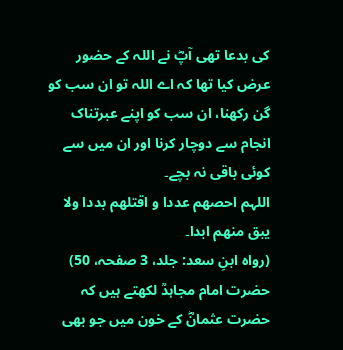کی بدعا تھی آپؓ نے اللہ کے حضور عرض کیا تھا کہ اے اللہ تو ان سب کو گن رکھنا، ان سب کو اپنے عبرتناک انجام سے دوچار کرنا اور ان میں سے کوئی باقی نہ بچے۔
اللہم احصھم عددا و اقتلھم بددا ولا یبق منھم ابدا۔
(رواہ ابنِ سعد: جلد، 3 صفحہ، 50)
حضرت امام مجاہدؒ لکھتے ہیں کہ حضرت عثمانؓ کے خون میں جو بھی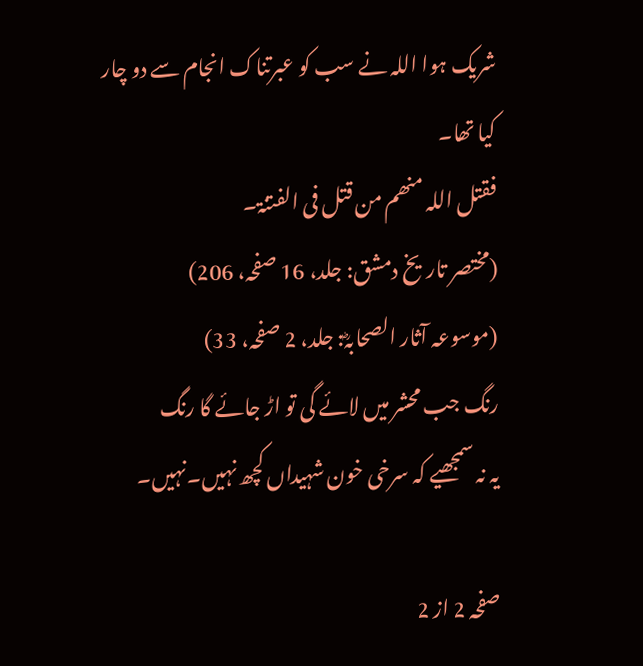شریک ہوا اللہ نے سب کو عبرتناک انجام سے دو چار کیا تھا۔
فقتل اللہ منھم من قتل فی الفتنۃ۔
(مختصر تاریخ دمشق: جلد، 16 صفحہ، 206)
(موسوعہ آثار الصحابہؓ: جلد، 2 صفحہ، 33)
رنگ جب محشر میں لائے گی تو اڑ جائے گا رنگ
یہ نہ سمجھیے کہ سرخی خون شہیداں کچھ نہیں۔نہیں۔

صفحہ 2 از 2